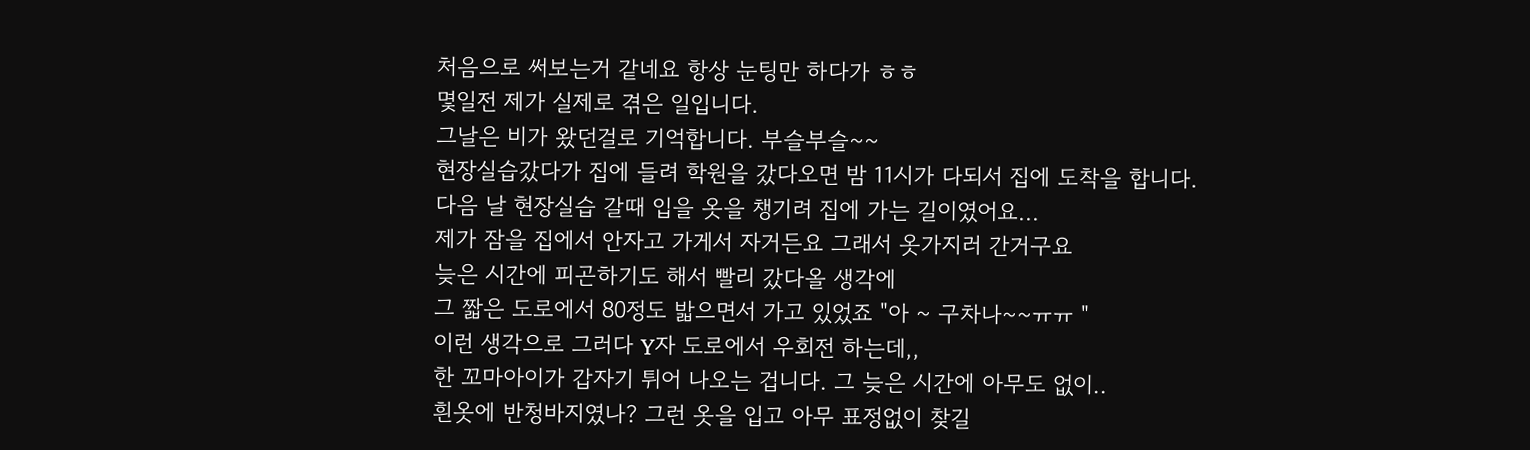처음으로 써보는거 같네요 항상 눈팅만 하다가 ㅎㅎ
몇일전 제가 실제로 겪은 일입니다.
그날은 비가 왔던걸로 기억합니다. 부슬부슬~~
현장실습갔다가 집에 들려 학원을 갔다오면 밤 11시가 다되서 집에 도착을 합니다.
다음 날 현장실습 갈때 입을 옷을 챙기려 집에 가는 길이였어요...
제가 잠을 집에서 안자고 가게서 자거든요 그래서 옷가지러 간거구요
늦은 시간에 피곤하기도 해서 빨리 갔다올 생각에
그 짧은 도로에서 80정도 밟으면서 가고 있었죠 "아 ~ 구차나~~ㅠㅠ "
이런 생각으로 그러다 Y자 도로에서 우회전 하는데,,
한 꼬마아이가 갑자기 튀어 나오는 겁니다. 그 늦은 시간에 아무도 없이..
흰옷에 반청바지였나? 그런 옷을 입고 아무 표정없이 찾길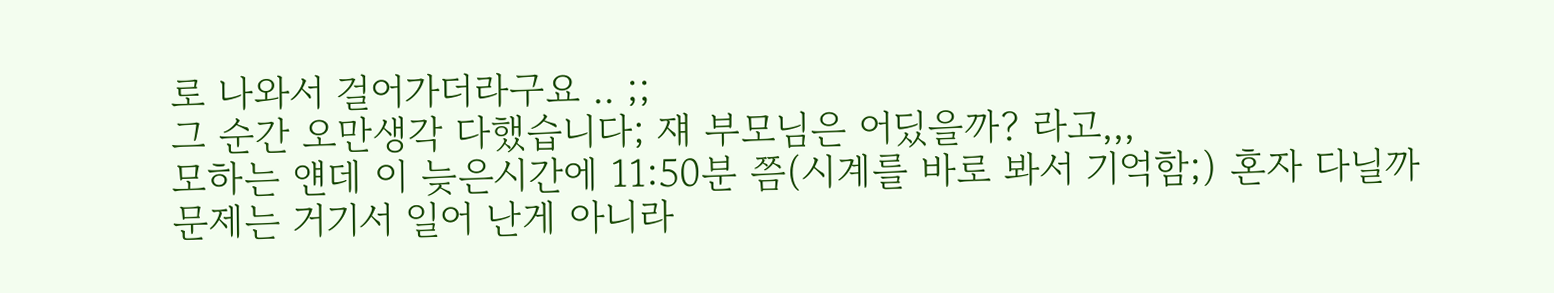로 나와서 걸어가더라구요 .. ;;
그 순간 오만생각 다했습니다; 쟤 부모님은 어딨을까? 라고,,,
모하는 얜데 이 늦은시간에 11:50분 쯤(시계를 바로 봐서 기억함;) 혼자 다닐까
문제는 거기서 일어 난게 아니라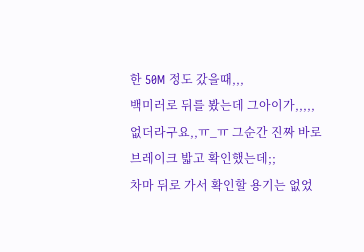한 50M 정도 갔을때,,,
백미러로 뒤를 봤는데 그아이가,,,,,
없더라구요,,ㅠ_ㅠ 그순간 진짜 바로 브레이크 밟고 확인했는데;;
차마 뒤로 가서 확인할 용기는 없었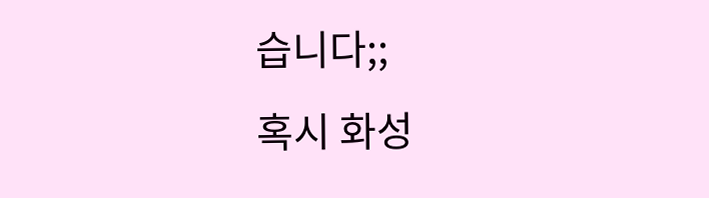습니다;;
혹시 화성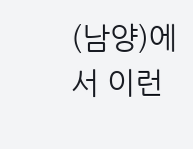(남양)에서 이런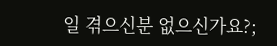일 겪으신분 없으신가요?;